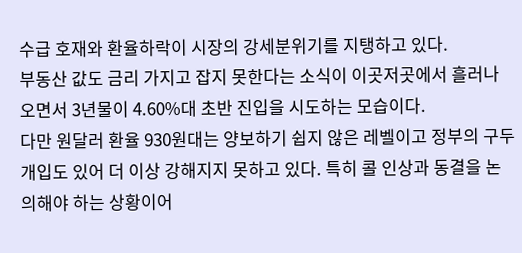수급 호재와 환율하락이 시장의 강세분위기를 지탱하고 있다.
부동산 값도 금리 가지고 잡지 못한다는 소식이 이곳저곳에서 흘러나오면서 3년물이 4.60%대 초반 진입을 시도하는 모습이다.
다만 원달러 환율 930원대는 양보하기 쉽지 않은 레벨이고 정부의 구두개입도 있어 더 이상 강해지지 못하고 있다. 특히 콜 인상과 동결을 논의해야 하는 상황이어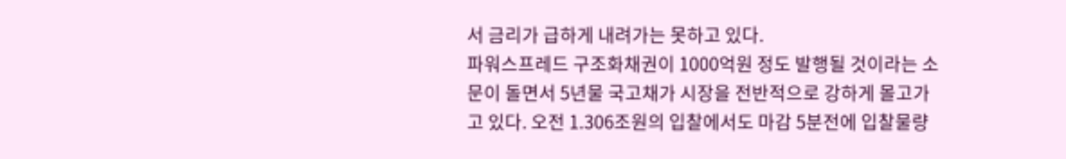서 금리가 급하게 내려가는 못하고 있다.
파워스프레드 구조화채권이 1000억원 정도 발행될 것이라는 소문이 돌면서 5년물 국고채가 시장을 전반적으로 강하게 몰고가고 있다. 오전 1.306조원의 입찰에서도 마감 5분전에 입찰물량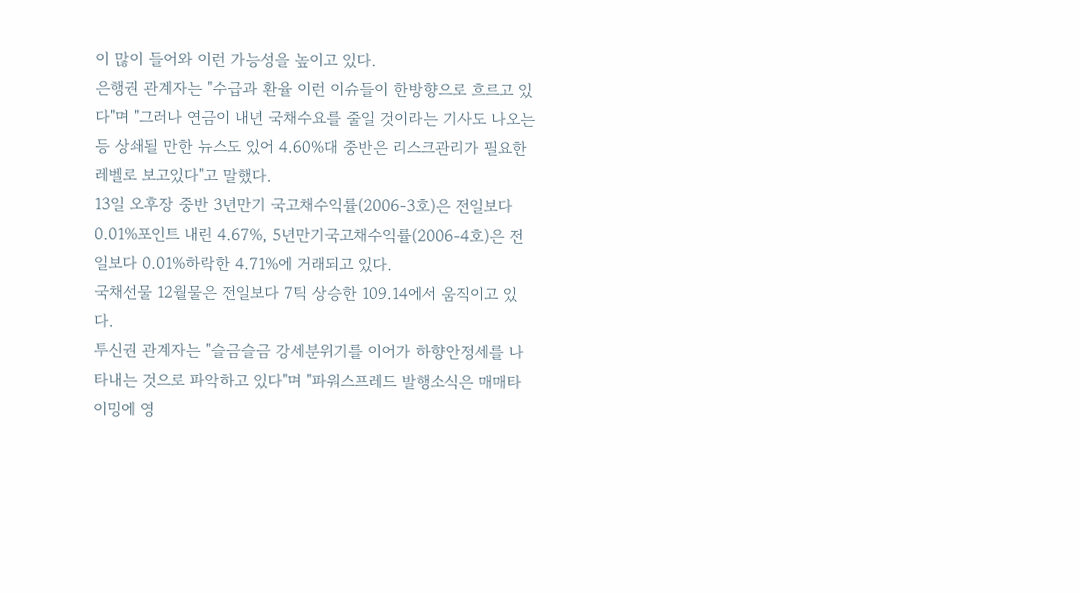이 많이 들어와 이런 가능성을 높이고 있다.
은행권 관계자는 "수급과 환율 이런 이슈들이 한방향으로 흐르고 있다"며 "그러나 연금이 내년 국채수요를 줄일 것이라는 기사도 나오는 등 상쇄될 만한 뉴스도 있어 4.60%대 중반은 리스크관리가 필요한 레벨로 보고있다"고 말했다.
13일 오후장 중반 3년만기 국고채수익률(2006-3호)은 전일보다 0.01%포인트 내린 4.67%, 5년만기국고채수익률(2006-4호)은 전일보다 0.01%하락한 4.71%에 거래되고 있다.
국채선물 12월물은 전일보다 7틱 상승한 109.14에서 움직이고 있다.
투신권 관계자는 "슬금슬금 강세분위기를 이어가 하향안정세를 나타내는 것으로 파악하고 있다"며 "파워스프레드 발행소식은 매매타이밍에 영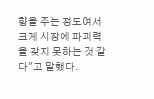향을 주는 정도여서 크게 시장에 파괴력을 갖지 못하는 것 같다"고 말했다.